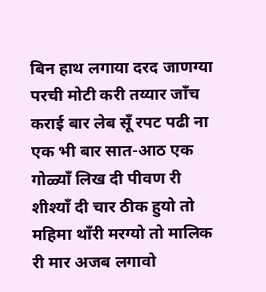बिन हाथ लगाया दरद जाणग्या परची मोटी करी तय्यार जाँच कराई बार लेब सूँ रपट पढी ना एक भी बार सात-आठ एक गोळ्याँ लिख दी पीवण री शीश्याँ दी चार ठीक हुयो तो महिमा थाँरी मरग्यो तो मालिक री मार अजब लगावो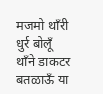मजमो थाँरी धुर्र बोलूँ थाँने डाकटर बतळाऊँ या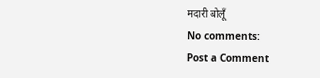मदारी बोलूँ
No comments:
Post a Comment